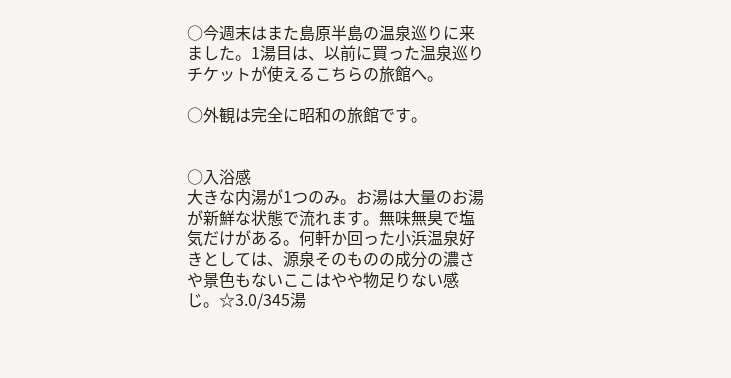○今週末はまた島原半島の温泉巡りに来ました。1湯目は、以前に買った温泉巡りチケットが使えるこちらの旅館へ。

○外観は完全に昭和の旅館です。


○入浴感
大きな内湯が1つのみ。お湯は大量のお湯が新鮮な状態で流れます。無味無臭で塩気だけがある。何軒か回った小浜温泉好きとしては、源泉そのものの成分の濃さや景色もないここはやや物足りない感じ。☆3.0/345湯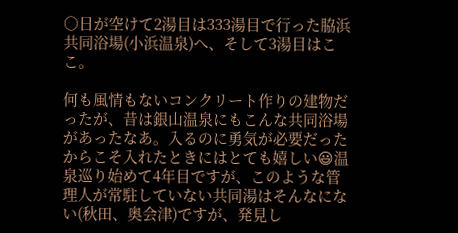○日が空けて2湯目は333湯目で行った脇浜共同浴場(小浜温泉)へ、そして3湯目はここ。

何も風情もないコンクリート作りの建物だったが、昔は銀山温泉にもこんな共同浴場があったなあ。入るのに勇気が必要だったからこそ入れたときにはとても嬉しい😃温泉巡り始めて4年目ですが、このような管理人が常駐していない共同湯はそんなにない(秋田、奥会津)ですが、発見し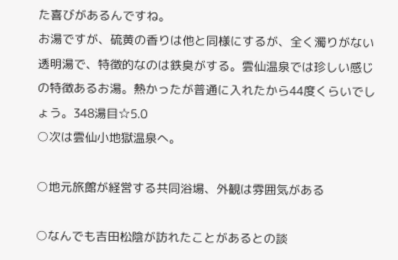た喜びがあるんですね。
お湯ですが、硫黄の香りは他と同様にするが、全く濁りがない透明湯で、特徴的なのは鉄臭がする。雲仙温泉では珍しい感じの特徴あるお湯。熱かったが普通に入れたから44度くらいでしょう。348湯目☆5.0
○次は雲仙小地獄温泉へ。

○地元旅館が経営する共同浴場、外観は雰囲気がある

○なんでも吉田松陰が訪れたことがあるとの談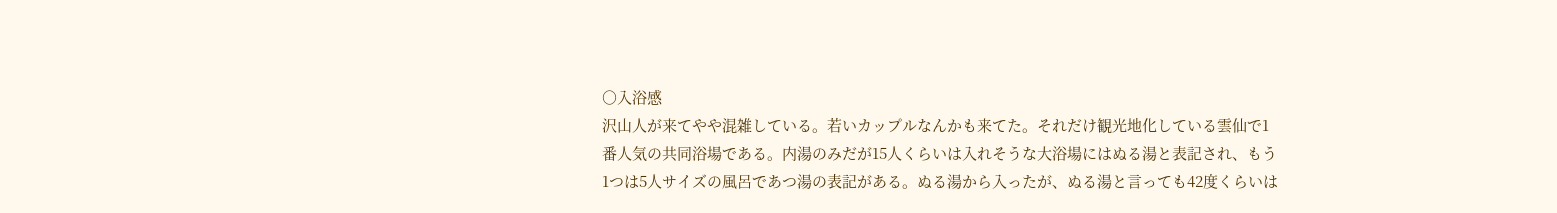○入浴感
沢山人が来てやや混雑している。若いカップルなんかも来てた。それだけ観光地化している雲仙で1番人気の共同浴場である。内湯のみだが15人くらいは入れそうな大浴場にはぬる湯と表記され、もう1つは5人サイズの風呂であつ湯の表記がある。ぬる湯から入ったが、ぬる湯と言っても42度くらいは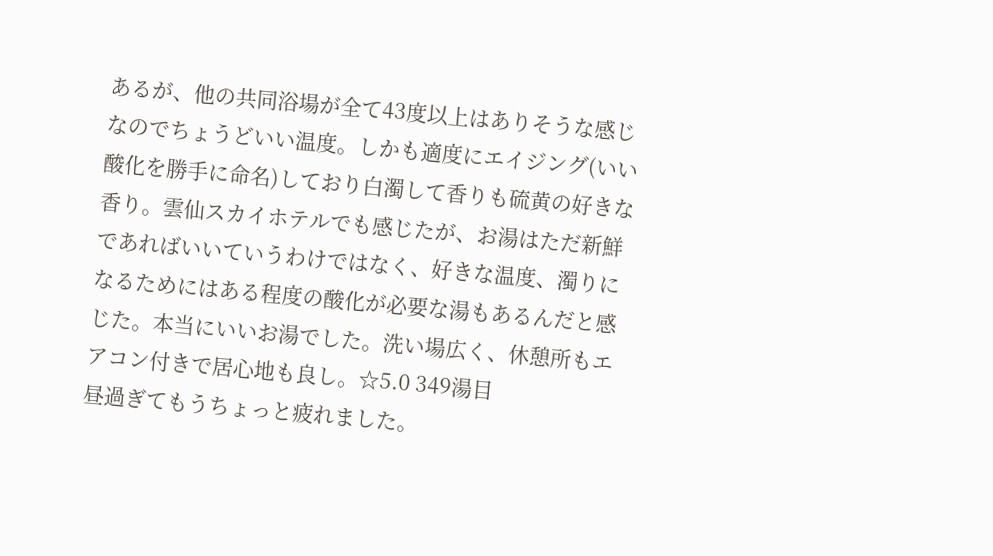あるが、他の共同浴場が全て43度以上はありそうな感じなのでちょうどいい温度。しかも適度にエイジング(いい酸化を勝手に命名)しており白濁して香りも硫黄の好きな香り。雲仙スカイホテルでも感じたが、お湯はただ新鮮であればいいていうわけではなく、好きな温度、濁りになるためにはある程度の酸化が必要な湯もあるんだと感じた。本当にいいお湯でした。洗い場広く、休憩所もエアコン付きで居心地も良し。☆5.0 349湯目
昼過ぎてもうちょっと疲れました。